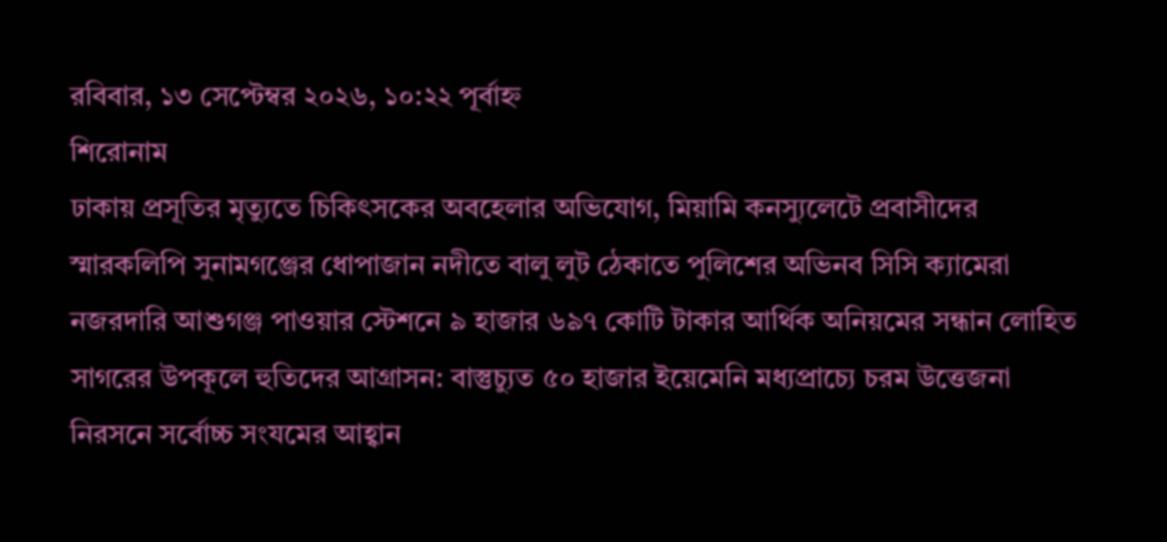রবিবার, ১৩ সেপ্টেম্বর ২০২৬, ১০:২২ পূর্বাহ্ন
শিরোনাম
ঢাকায় প্রসূতির মৃত্যুতে চিকিৎসকের অবহেলার অভিযোগ, মিয়ামি কনস্যুলেটে প্রবাসীদের স্মারকলিপি সুনামগঞ্জের ধোপাজান নদীতে বালু লুট ঠেকাতে পুলিশের অভিনব সিসি ক্যামেরা নজরদারি আশুগঞ্জ পাওয়ার স্টেশনে ৯ হাজার ৬৯৭ কোটি টাকার আর্থিক অনিয়মের সন্ধান লোহিত সাগরের উপকূলে হুতিদের আগ্রাসন: বাস্তুচ্যুত ৫০ হাজার ইয়েমেনি মধ্যপ্রাচ্যে চরম উত্তেজনা নিরসনে সর্বোচ্চ সংযমের আহ্বান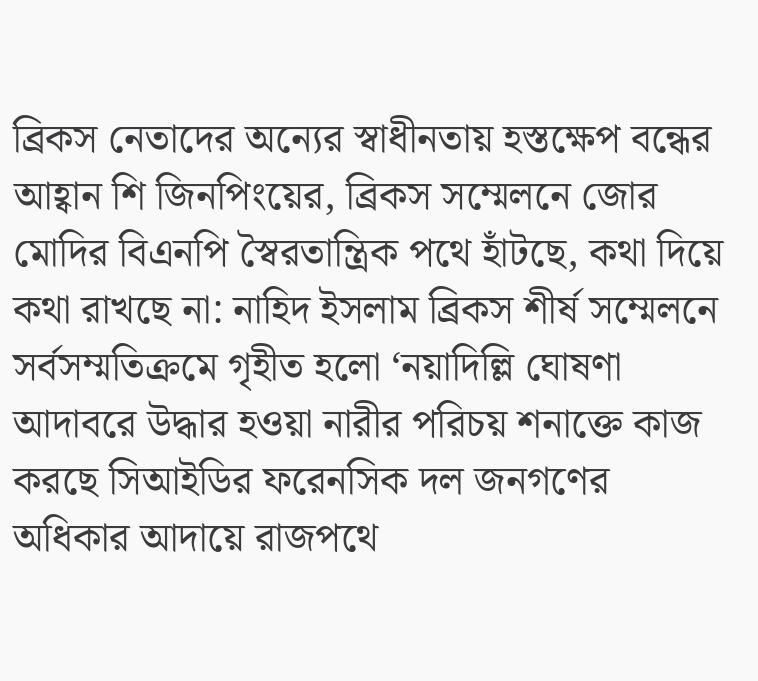ব্রিকস নেতাদের অন্যের স্বাধীনতায় হস্তক্ষেপ বন্ধের আহ্বান শি জিনপিংয়ের, ব্রিকস সম্মেলনে জোর মোদির বিএনপি স্বৈরতান্ত্রিক পথে হাঁটছে, কথা দিয়ে কথা রাখছে না: নাহিদ ইসলাম ব্রিকস শীর্ষ সম্মেলনে সর্বসম্মতিক্রমে গৃহীত হলো ‘নয়াদিল্লি ঘোষণা আদাবরে উদ্ধার হওয়া নারীর পরিচয় শনাক্তে কাজ করছে সিআইডির ফরেনসিক দল জনগণের অধিকার আদায়ে রাজপথে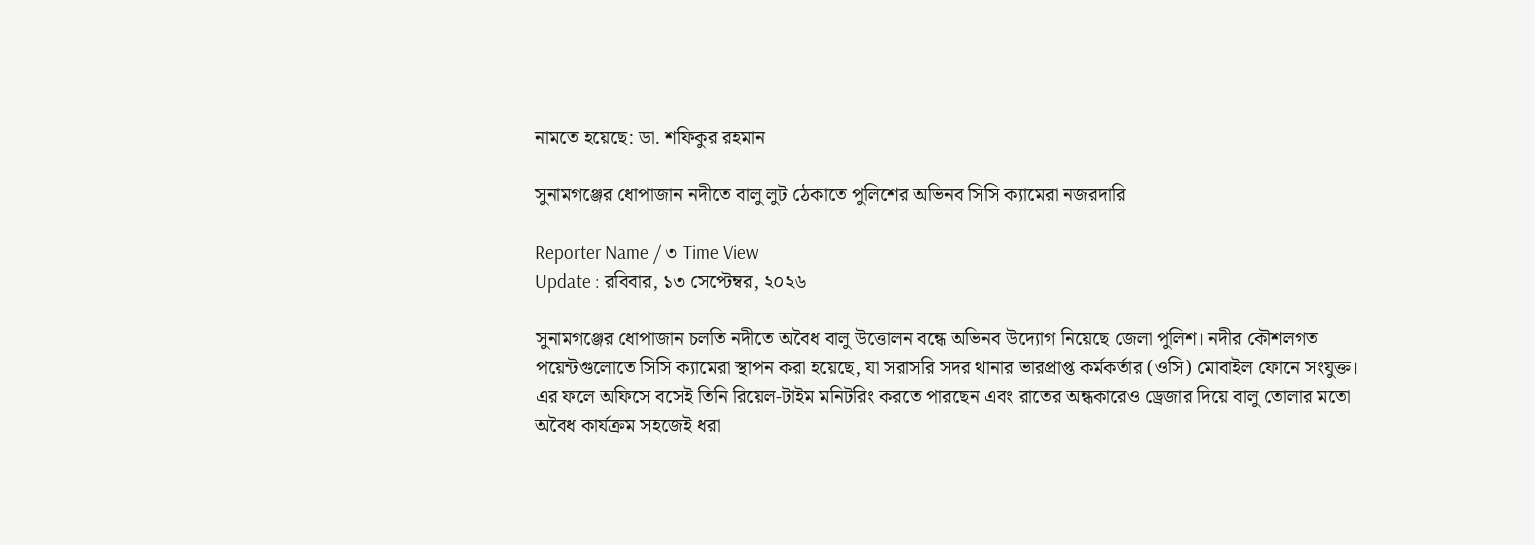নামতে হয়েছে: ডা. শফিকুর রহমান

সুনামগঞ্জের ধোপাজান নদীতে বালু লুট ঠেকাতে পুলিশের অভিনব সিসি ক্যামেরা নজরদারি

Reporter Name / ৩ Time View
Update : রবিবার, ১৩ সেপ্টেম্বর, ২০২৬

সুনামগঞ্জের ধোপাজান চলতি নদীতে অবৈধ বালু উত্তোলন বন্ধে অভিনব উদ্যোগ নিয়েছে জেলা পুলিশ। নদীর কৌশলগত পয়েন্টগুলোতে সিসি ক্যামেরা স্থাপন করা হয়েছে, যা সরাসরি সদর থানার ভারপ্রাপ্ত কর্মকর্তার (ওসি) মোবাইল ফোনে সংযুক্ত। এর ফলে অফিসে বসেই তিনি রিয়েল-টাইম মনিটরিং করতে পারছেন এবং রাতের অন্ধকারেও ড্রেজার দিয়ে বালু তোলার মতো অবৈধ কার্যক্রম সহজেই ধরা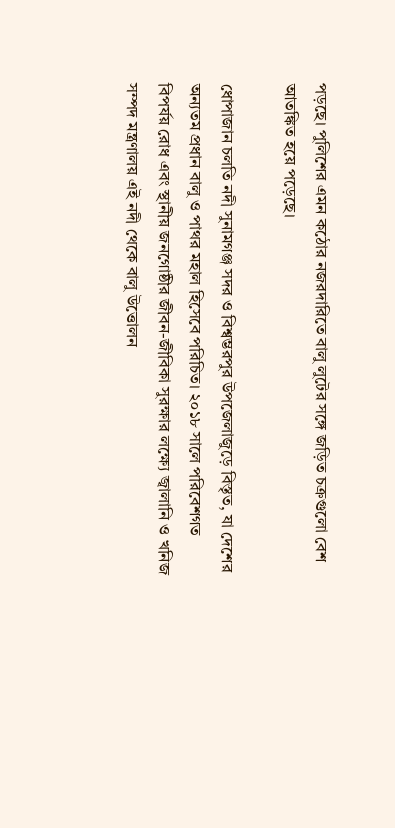পড়ছে। পুলিশের এমন কঠোর নজরদারিতে বালু লুটের সঙ্গে জড়িত চক্রগুলো বেশ আতঙ্কিত হয়ে পড়েছে।

ধোপাজান চলতি নদী সুনামগঞ্জ সদর ও বিশ্বম্ভরপুর উপজেলাজুড়ে বিস্তৃত, যা দেশের অন্যতম প্রধান বালু ও পাথর মহাল হিসেবে পরিচিত। ২০১৮ সালে পরিবেশগত বিপর্যয় রোধ এবং স্থানীয় জনগোষ্ঠীর জীবন-জীবিকা সুরক্ষার লক্ষ্যে জ্বালানি ও খনিজ সম্পদ মন্ত্রণালয় এই নদী থেকে বালু উত্তোলন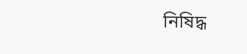নিষিদ্ধ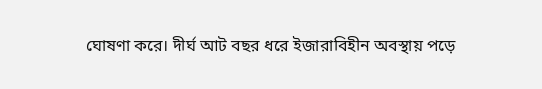ঘোষণা করে। দীর্ঘ আট বছর ধরে ইজারাবিহীন অবস্থায় পড়ে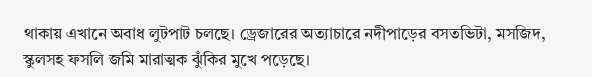থাকায় এখানে অবাধ লুটপাট চলছে। ড্রেজারের অত্যাচারে নদীপাড়ের বসতভিটা, মসজিদ, স্কুলসহ ফসলি জমি মারাত্মক ঝুঁকির মুখে পড়েছে।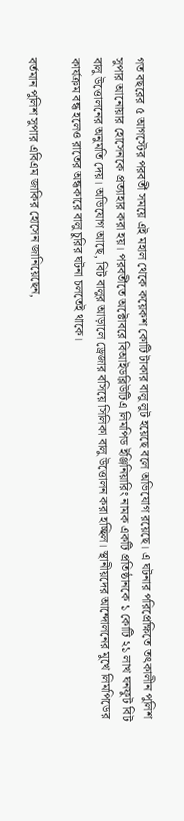গত বছরের ৫ আগস্টের পরবর্তী সময়ে এই মহাল থেকে কয়েকশ কোটি টাকার বালু লুট হয়েছে বলে অভিযোগ রয়েছে। এ ঘটনার পরিপ্রেক্ষিতে তৎকালীন পুলিশ সুপার আনোয়ার হোসেনকে প্রত্যাহার করা হয়। পরবর্তীতে অক্টোবরে বিআইডব্লিউটিএ লিমপিড ইঞ্জিনিয়ারিং নামক একটি প্রতিষ্ঠানকে ১ কোটি ২১ লাখ ঘনফুট বিট বালু উত্তোলনের অনুমতি দেয়। অভিযোগ আছে, বিট বালুর আড়ালে ড্রেজার বসিয়ে সিলিকা বালু উত্তোলন করা হচ্ছিল। স্থানীয়দের আন্দোলনের মুখে লিমপিডের কার্যক্রম বন্ধ হলেও রাতের অন্ধকারে বালু চুরির ঘটনা চলতেই থাকে।

বর্তমান পুলিশ সুপার এবিএম জাকির হোসেন জানিয়েছেন,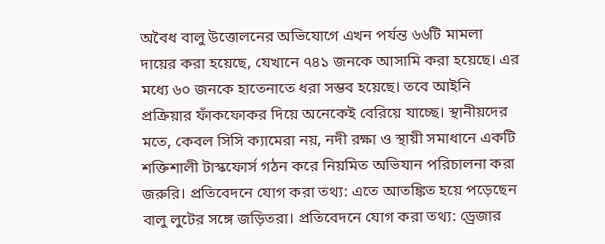অবৈধ বালু উত্তোলনের অভিযোগে এখন পর্যন্ত ৬৬টি মামলা দায়ের করা হয়েছে, যেখানে ৭৪১ জনকে আসামি করা হয়েছে। এর মধ্যে ৬০ জনকে হাতেনাতে ধরা সম্ভব হয়েছে। তবে আইনি প্রক্রিয়ার ফাঁকফোকর দিয়ে অনেকেই বেরিয়ে যাচ্ছে। স্থানীয়দের মতে, কেবল সিসি ক্যামেরা নয়, নদী রক্ষা ও স্থায়ী সমাধানে একটি শক্তিশালী টাস্কফোর্স গঠন করে নিয়মিত অভিযান পরিচালনা করা জরুরি। প্রতিবেদনে যোগ করা তথ্য: এতে আতঙ্কিত হয়ে পড়েছেন বালু লুটের সঙ্গে জড়িতরা। প্রতিবেদনে যোগ করা তথ্য: ড্রেজার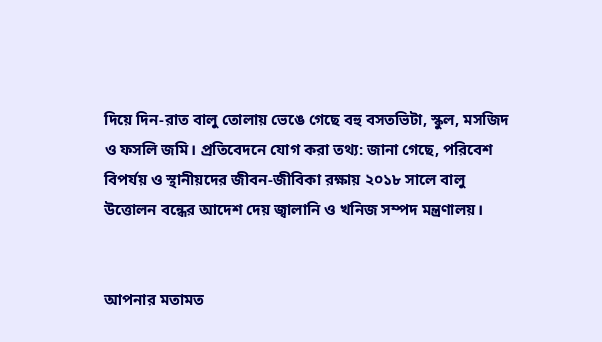দিয়ে দিন-রাত বালু তোলায় ভেঙে গেছে বহু বসতভিটা, স্কুল, মসজিদ ও ফসলি জমি। প্রতিবেদনে যোগ করা তথ্য: জানা গেছে, পরিবেশ বিপর্যয় ও স্থানীয়দের জীবন-জীবিকা রক্ষায় ২০১৮ সালে বালু উত্তোলন বন্ধের আদেশ দেয় জ্বালানি ও খনিজ সম্পদ মন্ত্রণালয়।


আপনার মতামত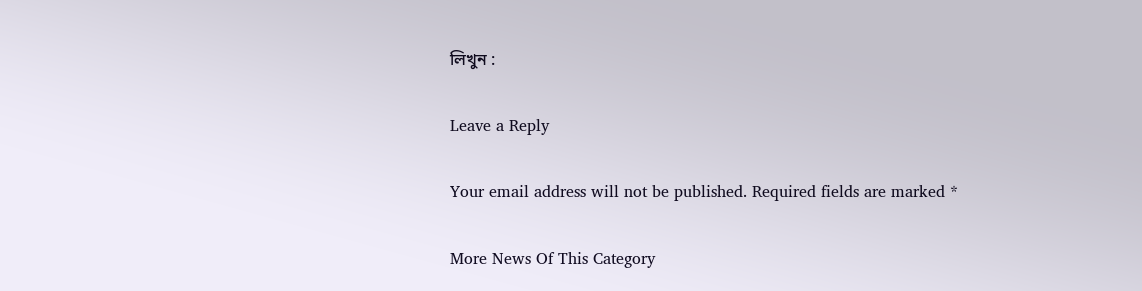লিখুন :

Leave a Reply

Your email address will not be published. Required fields are marked *

More News Of This Category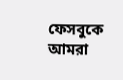ফেসবুকে আমরা